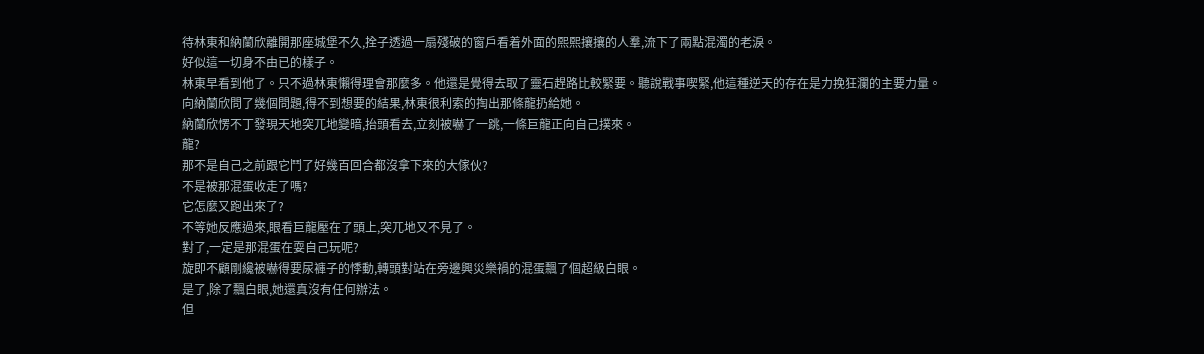待林東和納蘭欣離開那座城堡不久,拴子透過一扇殘破的窗戶看着外面的熙熙攘攘的人羣,流下了兩點混濁的老淚。
好似這一切身不由已的樣子。
林東早看到他了。只不過林東懶得理會那麼多。他還是覺得去取了靈石趕路比較緊要。聽說戰事喫緊,他這種逆天的存在是力挽狂瀾的主要力量。
向納蘭欣問了幾個問題,得不到想要的結果,林東很利索的掏出那條龍扔給她。
納蘭欣愣不丁發現天地突兀地變暗,抬頭看去,立刻被嚇了一跳,一條巨龍正向自己撲來。
龍?
那不是自己之前跟它鬥了好幾百回合都沒拿下來的大傢伙?
不是被那混蛋收走了嗎?
它怎麼又跑出來了?
不等她反應過來,眼看巨龍壓在了頭上,突兀地又不見了。
對了,一定是那混蛋在耍自己玩呢?
旋即不顧剛纔被嚇得要尿褲子的悸動,轉頭對站在旁邊興災樂禍的混蛋飄了個超級白眼。
是了,除了飄白眼,她還真沒有任何辦法。
但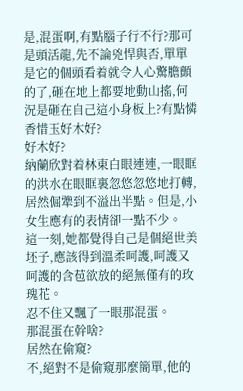是,混蛋啊,有點腦子行不行?那可是頭活龍,先不論兇悍與否,單單是它的個頭看着就令人心驚膽顫的了,砸在地上都要地動山搖,何況是砸在自己這小身板上?有點憐香惜玉好木好?
好木好?
納蘭欣對着林東白眼連連,一眼眶的洪水在眼眶裏忽悠忽悠地打轉,居然倔犟到不溢出半點。但是,小女生應有的表情卻一點不少。
這一刻,她都覺得自己是個絕世美坯子,應該得到溫柔呵護,呵護又呵護的含苞欲放的絕無僅有的玫瑰花。
忍不住又飄了一眼那混蛋。
那混蛋在幹啥?
居然在偷窺?
不,絕對不是偷窺那麼簡單,他的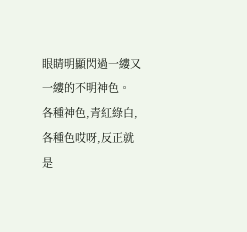眼睛明顯閃過一縷又一縷的不明神色。
各種神色,青紅綠白,各種色哎呀,反正就是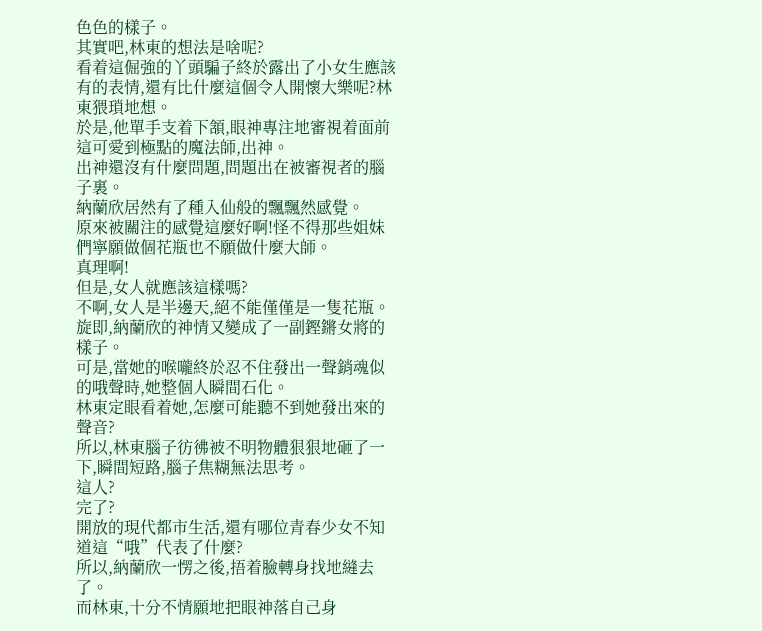色色的樣子。
其實吧,林東的想法是啥呢?
看着這倔強的丫頭騙子終於露出了小女生應該有的表情,還有比什麼這個令人開懷大樂呢?林東猥瑣地想。
於是,他單手支着下頷,眼神專注地審視着面前這可愛到極點的魔法師,出神。
出神還沒有什麼問題,問題出在被審視者的腦子裏。
納蘭欣居然有了種入仙般的飄飄然感覺。
原來被關注的感覺這麼好啊!怪不得那些姐妹們寧願做個花瓶也不願做什麼大師。
真理啊!
但是,女人就應該這樣嗎?
不啊,女人是半邊天,絕不能僅僅是一隻花瓶。
旋即,納蘭欣的神情又變成了一副鏗鏘女將的樣子。
可是,當她的喉嚨終於忍不住發出一聲銷魂似的哦聲時,她整個人瞬間石化。
林東定眼看着她,怎麼可能聽不到她發出來的聲音?
所以,林東腦子彷彿被不明物體狠狠地砸了一下,瞬間短路,腦子焦糊無法思考。
這人?
完了?
開放的現代都市生活,還有哪位青春少女不知道這“哦”代表了什麼?
所以,納蘭欣一愣之後,捂着臉轉身找地縫去了。
而林東,十分不情願地把眼神落自己身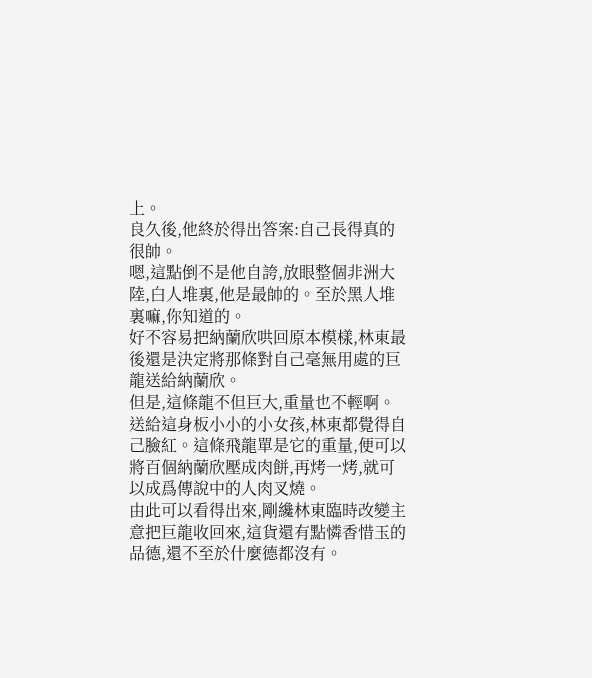上。
良久後,他終於得出答案:自己長得真的很帥。
嗯,這點倒不是他自誇,放眼整個非洲大陸,白人堆裏,他是最帥的。至於黑人堆裏嘛,你知道的。
好不容易把納蘭欣哄回原本模樣,林東最後還是決定將那條對自己毫無用處的巨龍送給納蘭欣。
但是,這條龍不但巨大,重量也不輕啊。送給這身板小小的小女孩,林東都覺得自己臉紅。這條飛龍單是它的重量,便可以將百個納蘭欣壓成肉餅,再烤一烤,就可以成爲傳說中的人肉叉燒。
由此可以看得出來,剛纔林東臨時改變主意把巨龍收回來,這貨還有點憐香惜玉的品德,還不至於什麼德都沒有。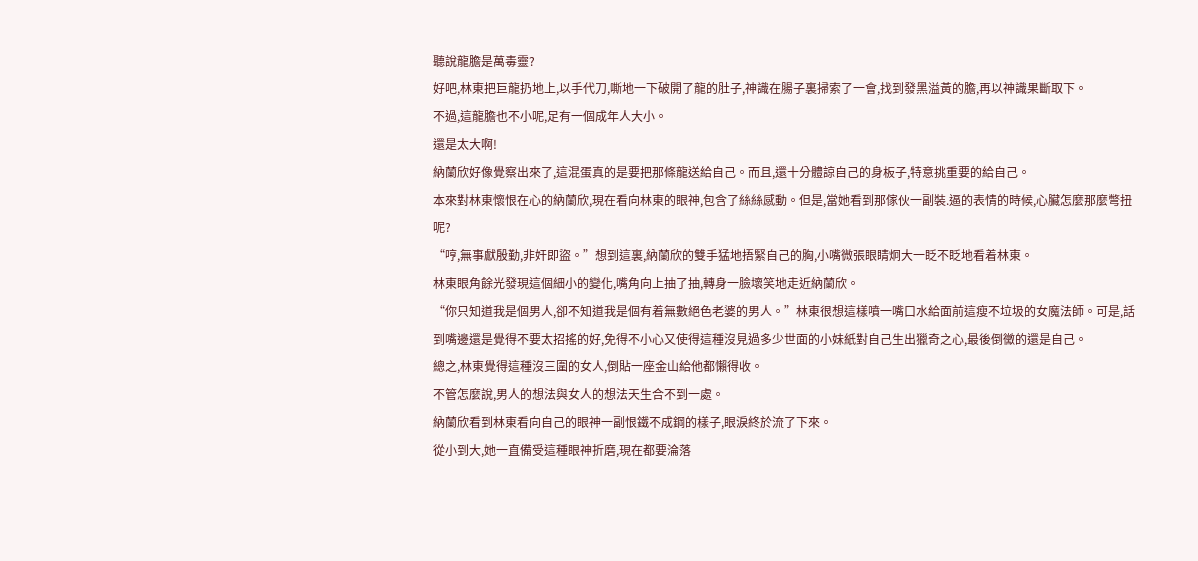聽說龍膽是萬毒靈?
好吧,林東把巨龍扔地上,以手代刀,嘶地一下破開了龍的肚子,神識在腸子裏掃索了一會,找到發黑溢黃的膽,再以神識果斷取下。
不過,這龍膽也不小呢,足有一個成年人大小。
還是太大啊!
納蘭欣好像覺察出來了,這混蛋真的是要把那條龍送給自己。而且,還十分體諒自己的身板子,特意挑重要的給自己。
本來對林東懷恨在心的納蘭欣,現在看向林東的眼神,包含了絲絲感動。但是,當她看到那傢伙一副裝.逼的表情的時候,心臟怎麼那麼彆扭呢?
“哼,無事獻殷勤,非奸即盜。”想到這裏,納蘭欣的雙手猛地捂緊自己的胸,小嘴微張眼睛炯大一眨不眨地看着林東。
林東眼角餘光發現這個細小的變化,嘴角向上抽了抽,轉身一臉壞笑地走近納蘭欣。
“你只知道我是個男人,卻不知道我是個有着無數絕色老婆的男人。”林東很想這樣噴一嘴口水給面前這瘦不垃圾的女魔法師。可是,話到嘴邊還是覺得不要太招搖的好,免得不小心又使得這種沒見過多少世面的小妹紙對自己生出獵奇之心,最後倒黴的還是自己。
總之,林東覺得這種沒三圍的女人,倒貼一座金山給他都懶得收。
不管怎麼說,男人的想法與女人的想法天生合不到一處。
納蘭欣看到林東看向自己的眼神一副恨鐵不成鋼的樣子,眼淚終於流了下來。
從小到大,她一直備受這種眼神折磨,現在都要淪落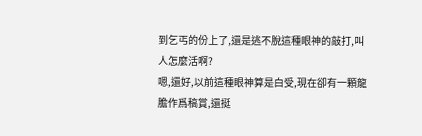到乞丐的份上了,還是逃不脫這種眼神的敲打,叫人怎麼活啊?
嗯,還好,以前這種眼神算是白受,現在卻有一顆龍膽作爲稿賞,還挺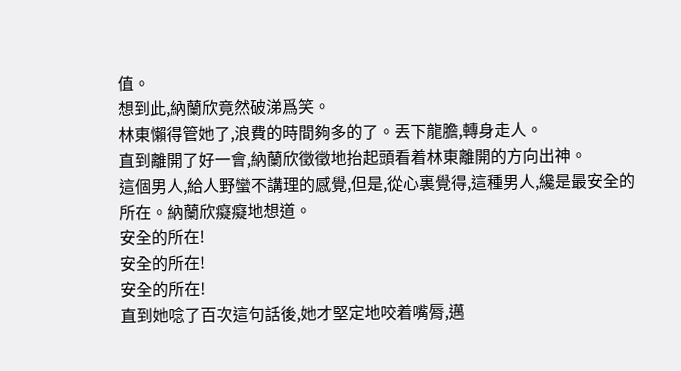值。
想到此,納蘭欣竟然破涕爲笑。
林東懶得管她了,浪費的時間夠多的了。丟下龍膽,轉身走人。
直到離開了好一會,納蘭欣徵徵地抬起頭看着林東離開的方向出神。
這個男人,給人野蠻不講理的感覺,但是,從心裏覺得,這種男人,纔是最安全的所在。納蘭欣癡癡地想道。
安全的所在!
安全的所在!
安全的所在!
直到她唸了百次這句話後,她才堅定地咬着嘴脣,邁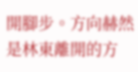開腳步。方向赫然是林東離開的方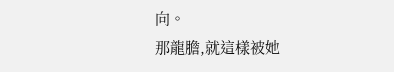向。
那龍膽,就這樣被她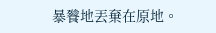暴餮地丟棄在原地。